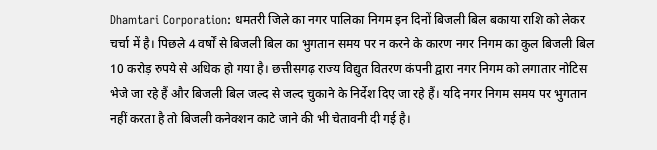Dhamtari Corporation: धमतरी जिले का नगर पालिका निगम इन दिनों बिजली बिल बकाया राशि को लेकर चर्चा में है। पिछले 4 वर्षों से बिजली बिल का भुगतान समय पर न करने के कारण नगर निगम का कुल बिजली बिल 10 करोड़ रुपये से अधिक हो गया है। छत्तीसगढ़ राज्य विद्युत वितरण कंपनी द्वारा नगर निगम को लगातार नोटिस भेजे जा रहे हैं और बिजली बिल जल्द से जल्द चुकाने के निर्देश दिए जा रहे हैं। यदि नगर निगम समय पर भुगतान नहीं करता है तो बिजली कनेक्शन काटे जाने की भी चेतावनी दी गई है।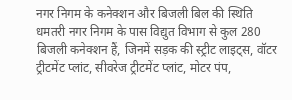नगर निगम के कनेक्शन और बिजली बिल की स्थिति
धमतरी नगर निगम के पास विद्युत विभाग से कुल 280 बिजली कनेक्शन हैं, जिनमें सड़क की स्ट्रीट लाइट्स, वॉटर ट्रीटमेंट प्लांट, सीवरेज ट्रीटमेंट प्लांट, मोटर पंप,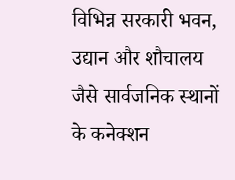विभिन्न सरकारी भवन, उद्यान और शौचालय जैसे सार्वजनिक स्थानों के कनेक्शन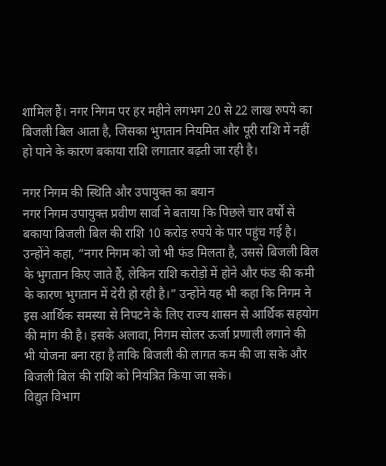शामिल हैं। नगर निगम पर हर महीने लगभग 20 से 22 लाख रुपये का बिजली बिल आता है, जिसका भुगतान नियमित और पूरी राशि में नहीं हो पाने के कारण बकाया राशि लगातार बढ़ती जा रही है।

नगर निगम की स्थिति और उपायुक्त का बयान
नगर निगम उपायुक्त प्रवीण सार्वा ने बताया कि पिछले चार वर्षों से बकाया बिजली बिल की राशि 10 करोड़ रुपये के पार पहुंच गई है। उन्होंने कहा, “नगर निगम को जो भी फंड मिलता है, उससे बिजली बिल के भुगतान किए जाते हैं, लेकिन राशि करोड़ों में होने और फंड की कमी के कारण भुगतान में देरी हो रही है।” उन्होंने यह भी कहा कि निगम ने इस आर्थिक समस्या से निपटने के लिए राज्य शासन से आर्थिक सहयोग की मांग की है। इसके अलावा, निगम सोलर ऊर्जा प्रणाली लगाने की भी योजना बना रहा है ताकि बिजली की लागत कम की जा सके और बिजली बिल की राशि को नियंत्रित किया जा सके।
विद्युत विभाग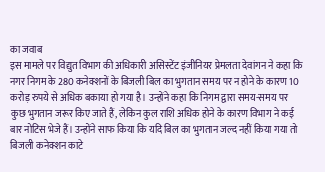का जवाब
इस मामले पर विद्युत विभाग की अधिकारी असिस्टेंट इंजीनियर प्रेमलता देवांगन ने कहा कि नगर निगम के 280 कनेक्शनों के बिजली बिल का भुगतान समय पर न होने के कारण 10 करोड़ रुपये से अधिक बकाया हो गया है। उन्होंने कहा कि निगम द्वारा समय-समय पर कुछ भुगतान जरूर किए जाते हैं, लेकिन कुल राशि अधिक होने के कारण विभाग ने कई बार नोटिस भेजे हैं। उन्होंने साफ किया कि यदि बिल का भुगतान जल्द नहीं किया गया तो बिजली कनेक्शन काटे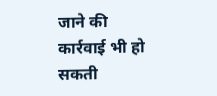जाने की कार्रवाई भी हो सकती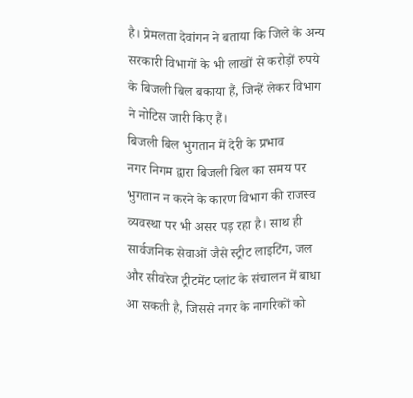है। प्रेमलता देवांगन ने बताया कि जिले के अन्य सरकारी विभागों के भी लाखों से करोड़ों रुपये के बिजली बिल बकाया हैं, जिन्हें लेकर विभाग ने नोटिस जारी किए हैं।
बिजली बिल भुगतान में देरी के प्रभाव
नगर निगम द्वारा बिजली बिल का समय पर भुगतान न करने के कारण विभाग की राजस्व व्यवस्था पर भी असर पड़ रहा है। साथ ही सार्वजनिक सेवाओं जैसे स्ट्रीट लाइटिंग, जल और सीवरेज ट्रीटमेंट प्लांट के संचालन में बाधा आ सकती है, जिससे नगर के नागरिकों को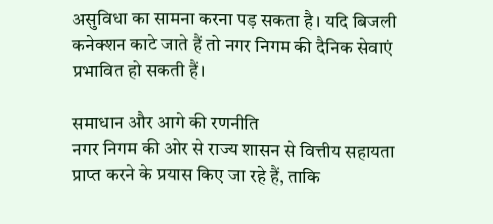असुविधा का सामना करना पड़ सकता है। यदि बिजली कनेक्शन काटे जाते हैं तो नगर निगम की दैनिक सेवाएं प्रभावित हो सकती हैं।

समाधान और आगे की रणनीति
नगर निगम की ओर से राज्य शासन से वित्तीय सहायता प्राप्त करने के प्रयास किए जा रहे हैं, ताकि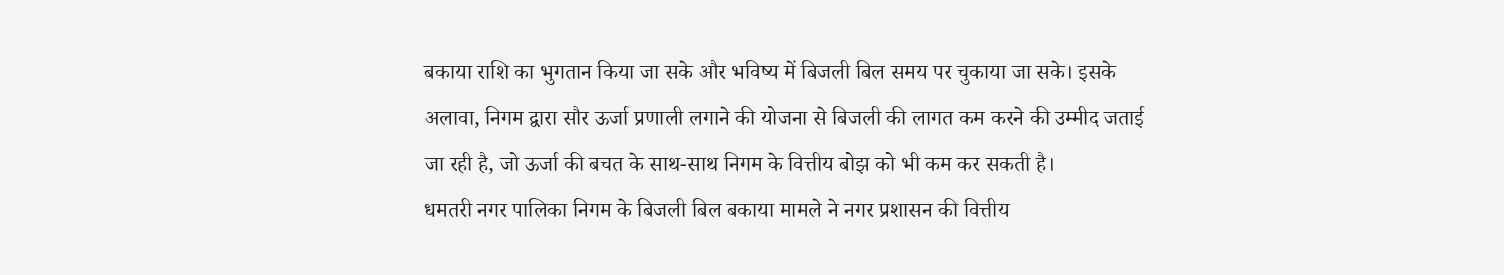बकाया राशि का भुगतान किया जा सके और भविष्य में बिजली बिल समय पर चुकाया जा सके। इसके अलावा, निगम द्वारा सौर ऊर्जा प्रणाली लगाने की योजना से बिजली की लागत कम करने की उम्मीद जताई जा रही है, जो ऊर्जा की बचत के साथ-साथ निगम के वित्तीय बोझ को भी कम कर सकती है।
धमतरी नगर पालिका निगम के बिजली बिल बकाया मामले ने नगर प्रशासन की वित्तीय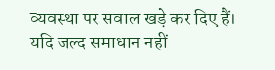व्यवस्था पर सवाल खड़े कर दिए हैं। यदि जल्द समाधान नहीं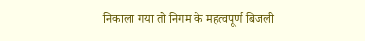निकाला गया तो निगम के महत्वपूर्ण बिजली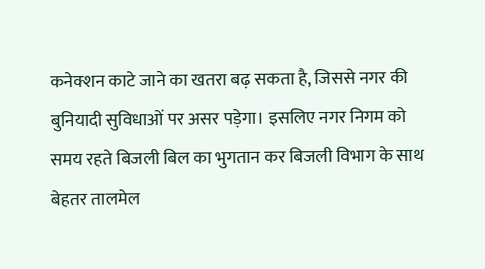कनेक्शन काटे जाने का खतरा बढ़ सकता है, जिससे नगर की बुनियादी सुविधाओं पर असर पड़ेगा। इसलिए नगर निगम को समय रहते बिजली बिल का भुगतान कर बिजली विभाग के साथ बेहतर तालमेल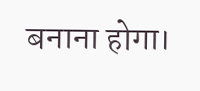बनाना होगा।